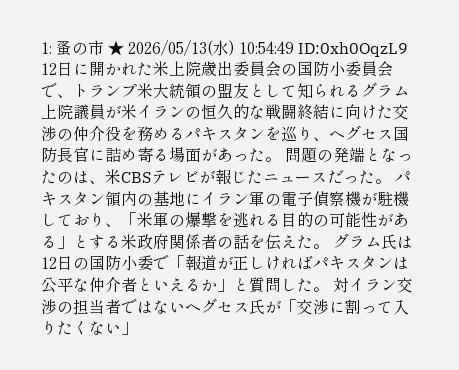1: 蚤の市 ★ 2026/05/13(水) 10:54:49 ID:0xh0OqzL9 12日に開かれた米上院歳出委員会の国防小委員会で、トランプ米大統領の盟友として知られるグラム上院議員が米イランの恒久的な戦闘終結に向けた交渉の仲介役を務めるパキスタンを巡り、ヘグセス国防長官に詰め寄る場面があった。 問題の発端となったのは、米CBSテレビが報じたニュースだった。 パキスタン領内の基地にイラン軍の電子偵察機が駐機しており、「米軍の爆撃を逃れる目的の可能性がある」とする米政府関係者の話を伝えた。 グラム氏は12日の国防小委で「報道が正しければパキスタンは公平な仲介者といえるか」と質問した。 対イラン交渉の担当者ではないヘグセス氏が「交渉に割って入りたくない」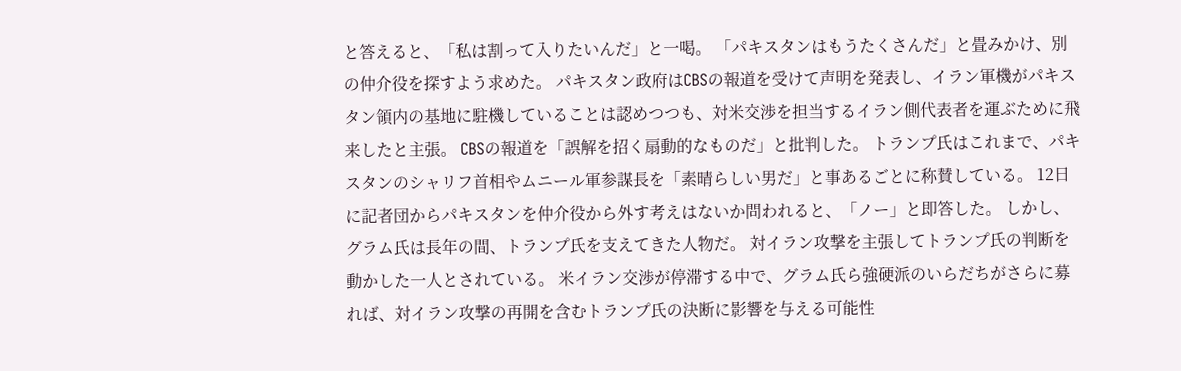と答えると、「私は割って入りたいんだ」と一喝。 「パキスタンはもうたくさんだ」と畳みかけ、別の仲介役を探すよう求めた。 パキスタン政府はCBSの報道を受けて声明を発表し、イラン軍機がパキスタン領内の基地に駐機していることは認めつつも、対米交渉を担当するイラン側代表者を運ぶために飛来したと主張。 CBSの報道を「誤解を招く扇動的なものだ」と批判した。 トランプ氏はこれまで、パキスタンのシャリフ首相やムニール軍参謀長を「素晴らしい男だ」と事あるごとに称賛している。 12日に記者団からパキスタンを仲介役から外す考えはないか問われると、「ノー」と即答した。 しかし、グラム氏は長年の間、トランプ氏を支えてきた人物だ。 対イラン攻撃を主張してトランプ氏の判断を動かした一人とされている。 米イラン交渉が停滞する中で、グラム氏ら強硬派のいらだちがさらに募れば、対イラン攻撃の再開を含むトランプ氏の決断に影響を与える可能性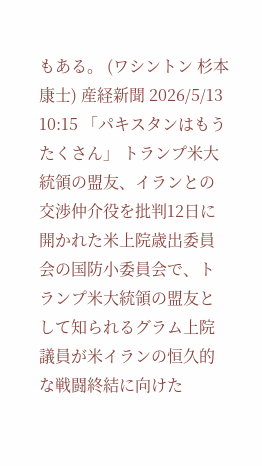もある。 (ワシントン 杉本康士) 産経新聞 2026/5/13 10:15 「パキスタンはもうたくさん」 トランプ米大統領の盟友、イランとの交渉仲介役を批判12日に開かれた米上院歳出委員会の国防小委員会で、トランプ米大統領の盟友として知られるグラム上院議員が米イランの恒久的な戦闘終結に向けた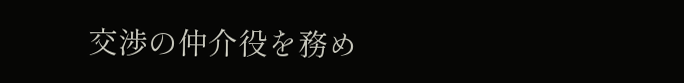交渉の仲介役を務め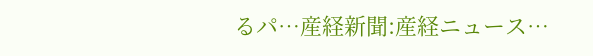るパ…産経新聞:産経ニュース…